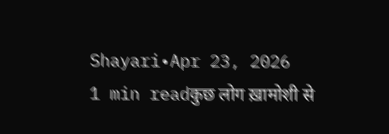Shayari•Apr 23, 2026
1 min readकुछ लोग ख़ामोशी से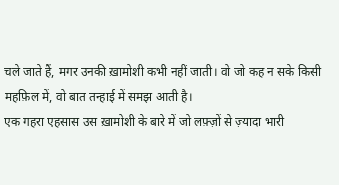चले जाते हैं, मगर उनकी ख़ामोशी कभी नहीं जाती। वो जो कह न सके किसी महफ़िल में, वो बात तन्हाई में समझ आती है।
एक गहरा एहसास उस ख़ामोशी के बारे में जो लफ़्ज़ों से ज़्यादा भारी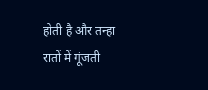होती है और तन्हा रातों में गूंजती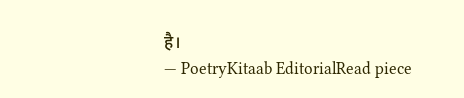है।
— PoetryKitaab EditorialRead piece